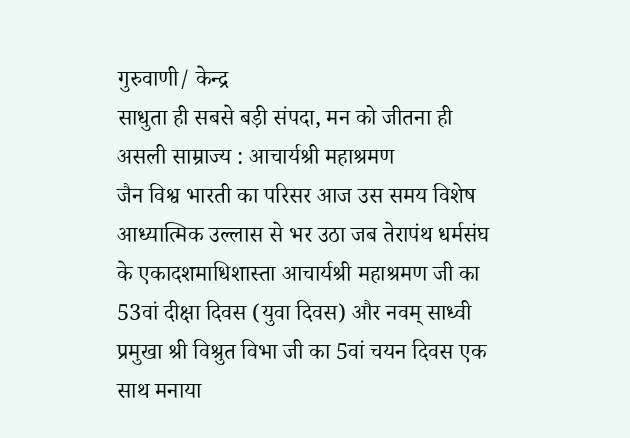गुरुवाणी/ केन्द्र
साधुता ही सबसे बड़ी संपदा, मन को जीतना ही असली साम्राज्य : आचार्यश्री महाश्रमण
जैन विश्व भारती का परिसर आज उस समय विशेष आध्यात्मिक उल्लास से भर उठा जब तेरापंथ धर्मसंघ के एकादशमाधिशास्ता आचार्यश्री महाश्रमण जी का 53वां दीक्षा दिवस (युवा दिवस) और नवम् साध्वी प्रमुखा श्री विश्रुत विभा जी का 5वां चयन दिवस एक साथ मनाया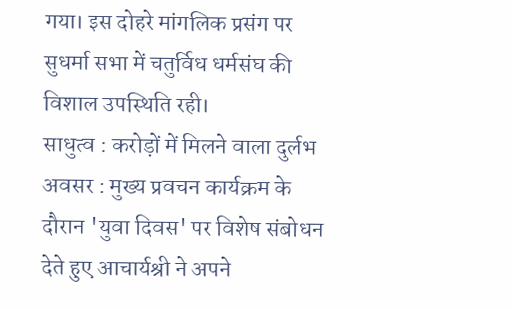गया। इस दोहरे मांगलिक प्रसंग पर सुधर्मा सभा में चतुर्विध धर्मसंघ की विशाल उपस्थिति रही।
साधुत्व : करोड़ों में मिलने वाला दुर्लभ अवसर : मुख्य प्रवचन कार्यक्रम के दौरान 'युवा दिवस' पर विशेष संबोधन देते हुए आचार्यश्री ने अपने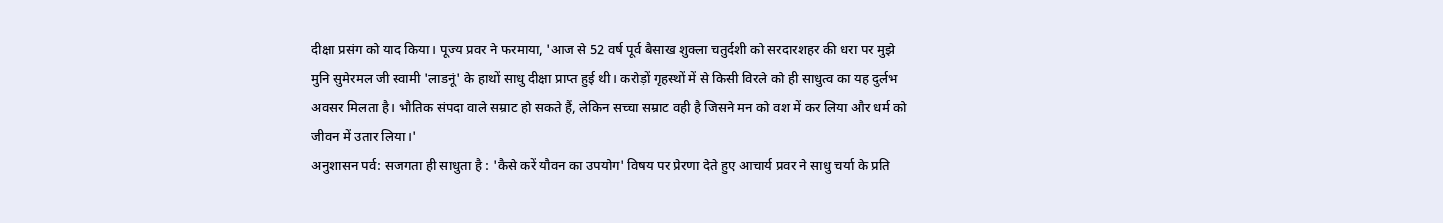दीक्षा प्रसंग को याद किया। पूज्य प्रवर ने फरमाया, 'आज से 52 वर्ष पूर्व बैसाख शुक्ला चतुर्दशी को सरदारशहर की धरा पर मुझे मुनि सुमेरमल जी स्वामी 'लाडनूं' के हाथों साधु दीक्षा प्राप्त हुई थी। करोड़ों गृहस्थों में से किसी विरले को ही साधुत्व का यह दुर्लभ अवसर मिलता है। भौतिक संपदा वाले सम्राट हो सकते हैं, लेकिन सच्चा सम्राट वही है जिसने मन को वश में कर लिया और धर्म को जीवन में उतार लिया।'
अनुशासन पर्व: सजगता ही साधुता है : 'कैसे करें यौवन का उपयोग' विषय पर प्रेरणा देते हुए आचार्य प्रवर ने साधु चर्या के प्रति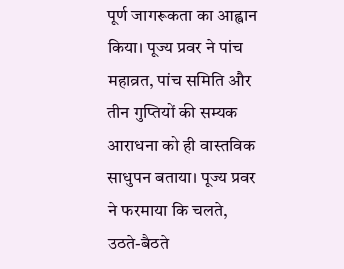पूर्ण जागरूकता का आह्वान किया। पूज्य प्रवर ने पांच महाव्रत, पांच समिति और तीन गुप्तियों की सम्यक आराधना को ही वास्तविक साधुपन बताया। पूज्य प्रवर ने फरमाया कि चलते, उठते-बैठते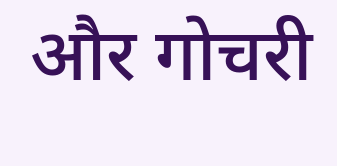और गोचरी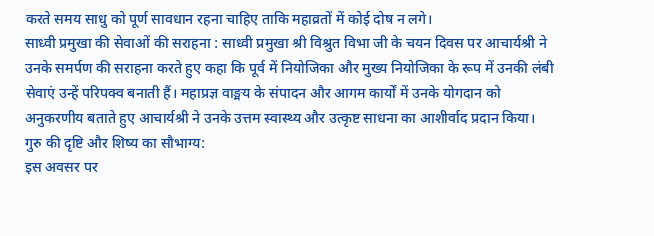करते समय साधु को पूर्ण सावधान रहना चाहिए ताकि महाव्रतों में कोई दोष न लगे।
साध्वी प्रमुखा की सेवाओं की सराहना : साध्वी प्रमुखा श्री विश्रुत विभा जी के चयन दिवस पर आचार्यश्री ने उनके समर्पण की सराहना करते हुए कहा कि पूर्व में नियोजिका और मुख्य नियोजिका के रूप में उनकी लंबी सेवाएं उन्हें परिपक्व बनाती हैं। महाप्रज्ञ वाङ्मय के संपादन और आगम कार्यों में उनके योगदान को अनुकरणीय बताते हुए आचार्यश्री ने उनके उत्तम स्वास्थ्य और उत्कृष्ट साधना का आशीर्वाद प्रदान किया।
गुरु की दृष्टि और शिष्य का सौभाग्य:
इस अवसर पर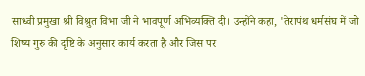साध्वी प्रमुखा श्री विश्रुत विभा जी ने भावपूर्ण अभिव्यक्ति दी। उन्होंने कहा, 'तेरापंथ धर्मसंघ में जो शिष्य गुरु की दृष्टि के अनुसार कार्य करता है और जिस पर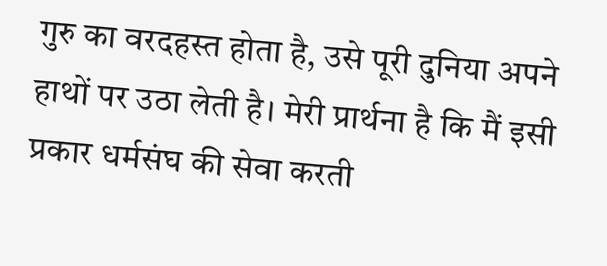गुरु का वरदहस्त होता है, उसे पूरी दुनिया अपने हाथों पर उठा लेती है। मेरी प्रार्थना है कि मैं इसी प्रकार धर्मसंघ की सेवा करती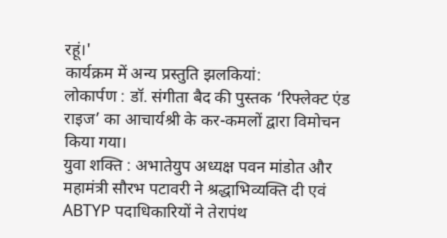रहूं।'
कार्यक्रम में अन्य प्रस्तुति झलकियां:
लोकार्पण : डॉ. संगीता बैद की पुस्तक ‘रिफ्लेक्ट एंड राइज’ का आचार्यश्री के कर-कमलों द्वारा विमोचन किया गया।
युवा शक्ति : अभातेयुप अध्यक्ष पवन मांडोत और महामंत्री सौरभ पटावरी ने श्रद्धाभिव्यक्ति दी एवं ABTYP पदाधिकारियों ने तेरापंथ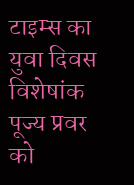टाइम्स का युवा दिवस विशेषांक पूज्य प्रवर को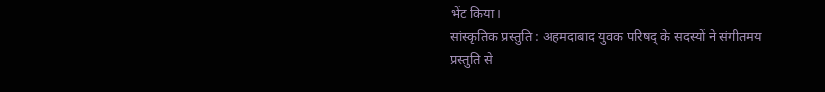भेंट किया।
सांस्कृतिक प्रस्तुति : अहमदाबाद युवक परिषद् के सदस्यों ने संगीतमय
प्रस्तुति से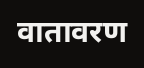वातावरण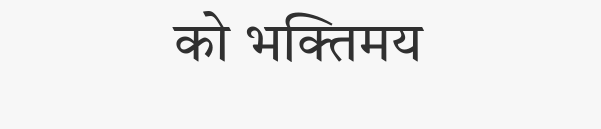को भक्तिमय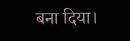बना दिया।